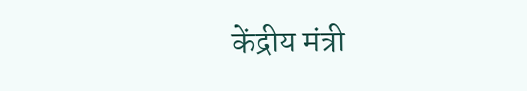केंद्रीय मंत्री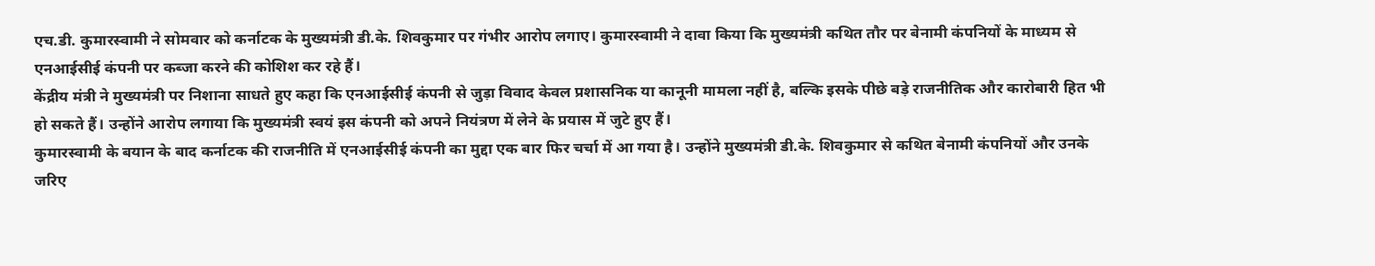एच.डी. कुमारस्वामी ने सोमवार को कर्नाटक के मुख्यमंत्री डी.के. शिवकुमार पर गंभीर आरोप लगाए। कुमारस्वामी ने दावा किया कि मुख्यमंत्री कथित तौर पर बेनामी कंपनियों के माध्यम से एनआईसीई कंपनी पर कब्जा करने की कोशिश कर रहे हैं।
केंद्रीय मंत्री ने मुख्यमंत्री पर निशाना साधते हुए कहा कि एनआईसीई कंपनी से जुड़ा विवाद केवल प्रशासनिक या कानूनी मामला नहीं है, बल्कि इसके पीछे बड़े राजनीतिक और कारोबारी हित भी हो सकते हैं। उन्होंने आरोप लगाया कि मुख्यमंत्री स्वयं इस कंपनी को अपने नियंत्रण में लेने के प्रयास में जुटे हुए हैं।
कुमारस्वामी के बयान के बाद कर्नाटक की राजनीति में एनआईसीई कंपनी का मुद्दा एक बार फिर चर्चा में आ गया है। उन्होंने मुख्यमंत्री डी.के. शिवकुमार से कथित बेनामी कंपनियों और उनके जरिए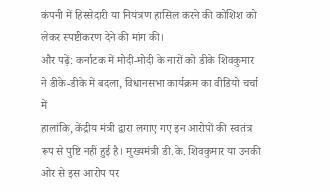कंपनी में हिस्सेदारी या नियंत्रण हासिल करने की कोशिश को लेकर स्पष्टीकरण देने की मांग की।
और पढ़ें: कर्नाटक में मोदी-मोदी के नारों को डीके शिवकुमार ने डीके-डीके में बदला, विधानसभा कार्यक्रम का वीडियो चर्चा में
हालांकि, केंद्रीय मंत्री द्वारा लगाए गए इन आरोपों की स्वतंत्र रूप से पुष्टि नहीं हुई है। मुख्यमंत्री डी.के. शिवकुमार या उनकी ओर से इस आरोप पर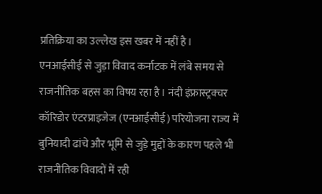प्रतिक्रिया का उल्लेख इस खबर में नहीं है।
एनआईसीई से जुड़ा विवाद कर्नाटक में लंबे समय से राजनीतिक बहस का विषय रहा है। नंदी इंफ्रास्ट्रक्चर कॉरिडोर एंटरप्राइजेज (एनआईसीई) परियोजना राज्य में बुनियादी ढांचे और भूमि से जुड़े मुद्दों के कारण पहले भी राजनीतिक विवादों में रही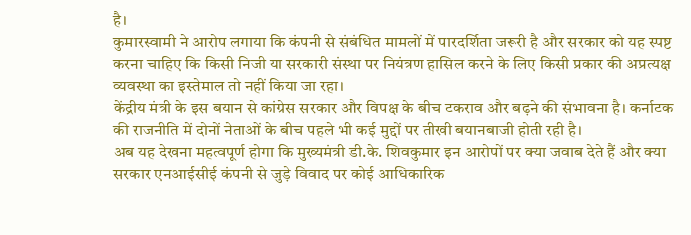है।
कुमारस्वामी ने आरोप लगाया कि कंपनी से संबंधित मामलों में पारदर्शिता जरूरी है और सरकार को यह स्पष्ट करना चाहिए कि किसी निजी या सरकारी संस्था पर नियंत्रण हासिल करने के लिए किसी प्रकार की अप्रत्यक्ष व्यवस्था का इस्तेमाल तो नहीं किया जा रहा।
केंद्रीय मंत्री के इस बयान से कांग्रेस सरकार और विपक्ष के बीच टकराव और बढ़ने की संभावना है। कर्नाटक की राजनीति में दोनों नेताओं के बीच पहले भी कई मुद्दों पर तीखी बयानबाजी होती रही है।
अब यह देखना महत्वपूर्ण होगा कि मुख्यमंत्री डी.के. शिवकुमार इन आरोपों पर क्या जवाब देते हैं और क्या सरकार एनआईसीई कंपनी से जुड़े विवाद पर कोई आधिकारिक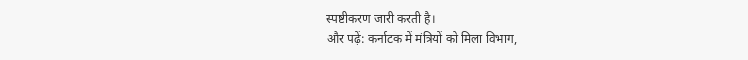स्पष्टीकरण जारी करती है।
और पढ़ें: कर्नाटक में मंत्रियों को मिला विभाग,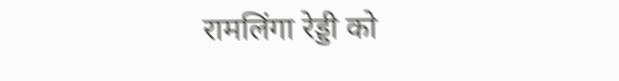रामलिंगा रेड्डी को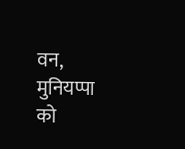वन, मुनियप्पा को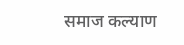समाज कल्याण